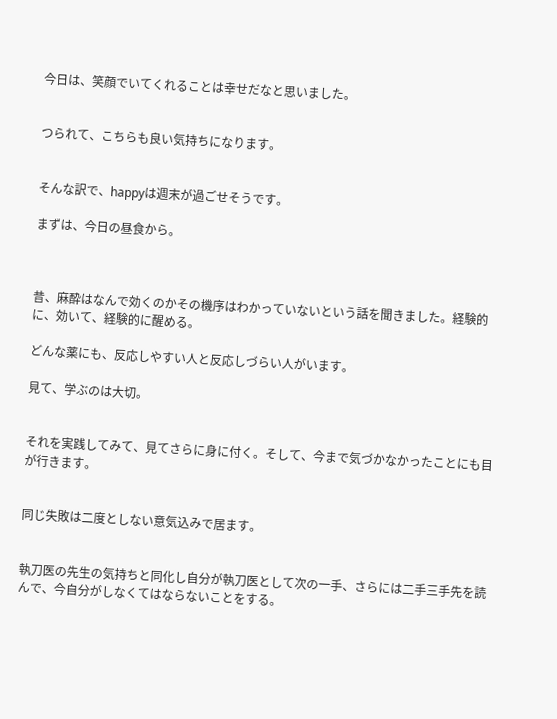今日は、笑顔でいてくれることは幸せだなと思いました。


つられて、こちらも良い気持ちになります。


そんな訳で、happyは週末が過ごせそうです。

まずは、今日の昼食から。



昔、麻酔はなんで効くのかその機序はわかっていないという話を聞きました。経験的に、効いて、経験的に醒める。

どんな薬にも、反応しやすい人と反応しづらい人がいます。

見て、学ぶのは大切。


それを実践してみて、見てさらに身に付く。そして、今まで気づかなかったことにも目が行きます。


同じ失敗は二度としない意気込みで居ます。


執刀医の先生の気持ちと同化し自分が執刀医として次の一手、さらには二手三手先を読んで、今自分がしなくてはならないことをする。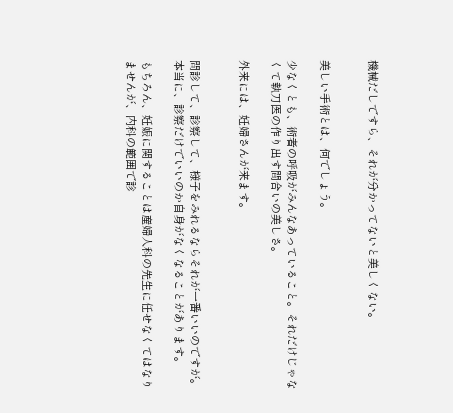機械だしですら、それが分かってないと美しくない。


美しい手術とは、何でしょう。

少なくとも、術者の呼吸がみんなあっていること。それだけじゃなくて執刀医の作り出す間合いの美しさ。

外来には、妊婦さんが来ます。


問診して、診察して、様子をみれるならそれが一番いいのですが。本当に、診察だけでいいのか自身がなくなることがあります。

もちろん、妊娠に関することは産婦人科の先生に任せなくてはなりませんが、内科の範囲で診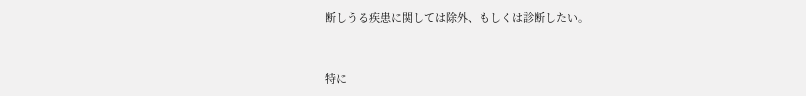断しうる疾患に関しては除外、もしくは診断したい。


特に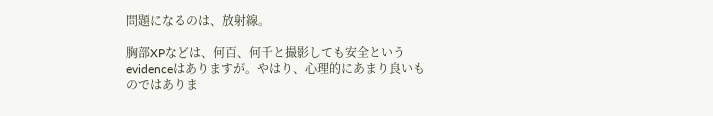問題になるのは、放射線。

胸部XPなどは、何百、何千と撮影しても安全というevidenceはありますが。やはり、心理的にあまり良いものではありま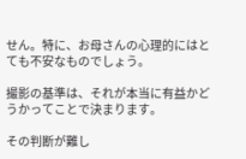せん。特に、お母さんの心理的にはとても不安なものでしょう。

撮影の基準は、それが本当に有益かどうかってことで決まります。

その判断が難し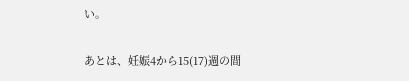い。

あとは、妊娠4から15(17)週の間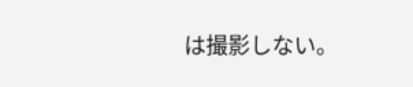は撮影しない。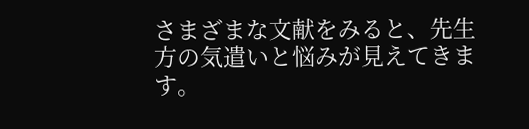さまざまな文献をみると、先生方の気遣いと悩みが見えてきます。